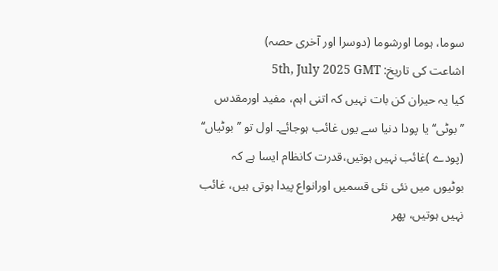سوما، ہوما اورشوما (دوسرا اور آخری حصہ)
اشاعت کی تاریخ: 5th, July 2025 GMT
کیا یہ حیران کن بات نہیں کہ اتنی اہم، مفید اورمقدس ’’بوٹی‘‘ یا پودا دنیا سے یوں غائب ہوجائے۔ اول تو ’’بوٹیاں‘‘ (پودے )غائب نہیں ہوتیں،قدرت کانظام ایسا ہے کہ بوٹیوں میں نئی نئی قسمیں اورانواع پیدا ہوتی ہیں، غائب نہیں ہوتیں، پھر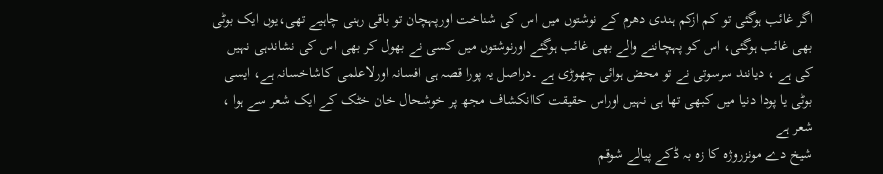اگر غائب ہوگئی تو کم ازکم ہندی دھرم کے نوشتوں میں اس کی شناخت اورپہچان تو باقی رہنی چاہیے تھی،یوں ایک بوٹی بھی غائب ہوگئی، اس کو پہچاننے والے بھی غائب ہوگئے اورنوشتوں میں کسی نے بھول کر بھی اس کی نشاندہی نہیں کی ہے ، دیانند سرسوتی نے تو محض ہوائی چھوڑی ہے ۔دراصل یہ پورا قصہ ہی افسانہ اورلاعلمی کاشاخسانہ ہے، ایسی بوٹی یا پودا دنیا میں کبھی تھا ہی نہیں اوراس حقیقت کاانکشاف مجھ پر خوشحال خان خٹک کے ایک شعر سے ہوا ، شعر ہے
شیخ دے مونزروژہ کا زہ بہ ڈکے پیالے شوقم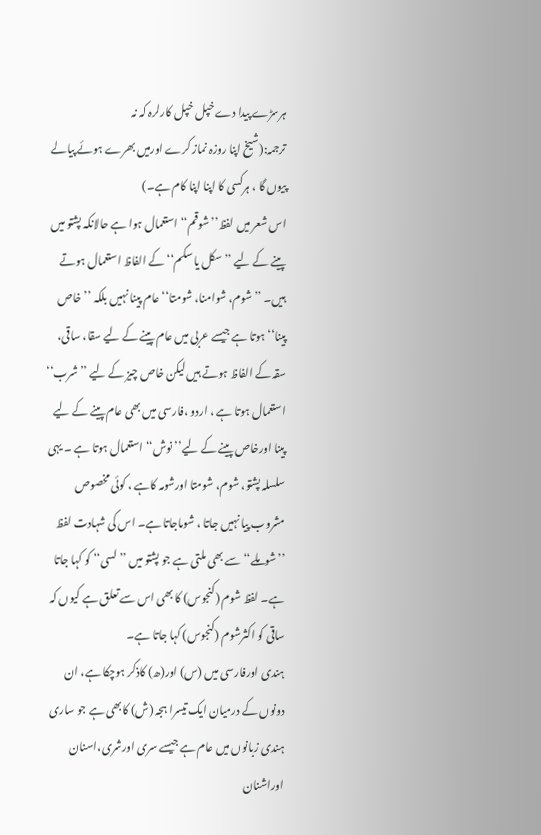ہرسڑے پیدا دے خپل خپل کارلرہ کہ نہ
ترجمہ:(شیخ اپنا روزہ نماز کرے اورمیں بھرے ہوئے پیالے پیوں گا ، ہرکسی کا اپنا اپنا کام ہے۔)
اس شعر میں لفظ’’شوقم‘‘ استعمال ہوا ہے حالانکہ پشتو میں پینے کے لیے ’’سکل یا سکم‘‘ کے الفاظ استعمال ہوتے ہیں۔ ’’شوم، شوامنا، شومتا‘‘ عام پینا نہیں بلکہ ’’خاص پینا‘‘ ہوتا ہے جیسے عربی میں عام پینے کے لیے سقا، ساقی، سقہ کے الفاظ ہوتے ہیں لیکن خاص چیز کے لیے ’’شرب‘‘ استعمال ہوتا ہے ، اردو ،فارسی میں بھی عام پینے کے لیے پینا اورخاص پینے کے لیے’’نوش‘‘ استعمال ہوتا ہے ۔ یہی سلسلہ پشتو، شوم، شومتا اورشومہ کاہے ، کوئی مخصوص مشروب پیا نہیں جاتا ، شوماجاتا ہے۔ اس کی شہادت لفظ ’’شوملے‘‘ سے بھی ملتی ہے جو پشتو میں ’’لسی‘‘ کو کہا جاتا ہے۔ لفظ شوم (کنجوس) کا بھی اس سے تعلق ہے کیوں کہ ساقی کو اکثرشوم (کنجوس) کہا جاتا ہے۔
ہندی اورفارسی میں (س) اور(ھ) کاذکر ہوچکا ہے، ان دونوں کے درمیان ایک تیسرا ہجہ (ش) کابھی ہے جو ساری ہندی زبانوں میں عام ہے جیسے سری اورشری،اسنان اوراشنان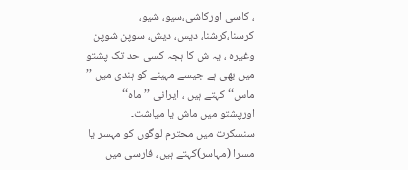، کاسی اورکاشی،سیو، شیو، کرسنا،کرشنا، دیس، دیش، سوپن شوپن وغیرہ ، یہ ش کا ہجہ کسی حد تک پشتو میں بھی ہے جیسے مہینے کو ہندی میں ’’ ماس‘‘ کہتے ہیں ، ایرانی ’’ماہ‘‘ اورپشتو میں ماش یا میاشت۔
سنسکرت میں محترم لوگوں کو مہسر یا مسرا (مہاسر)کہتے ہیں، فارسی میں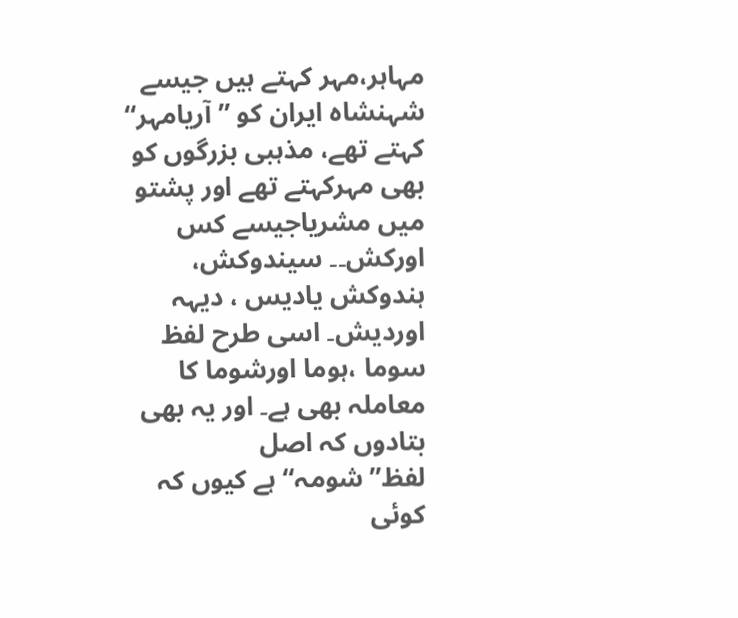مہاہر،مہر کہتے ہیں جیسے شہنشاہ ایران کو ’’آریامہر‘‘ کہتے تھے، مذہبی بزرگوں کو بھی مہرکہتے تھے اور پشتو میں مشریاجیسے کس اورکش۔۔ سیندوکش، ہندوکش یادیس ، دیہہ اوردیش۔ اسی طرح لفظ سوما ،ہوما اورشوما کا معاملہ بھی ہے۔ اور یہ بھی بتادوں کہ اصل لفظ’’شومہ‘‘ ہے کیوں کہ کوئی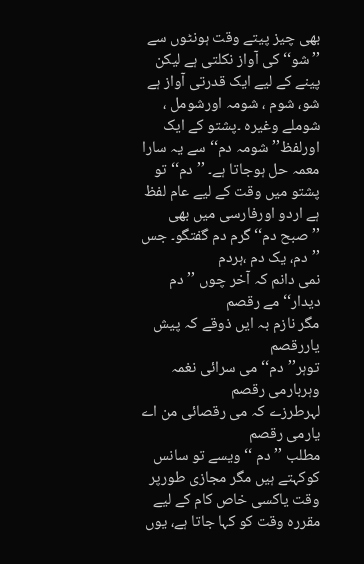بھی چیز پیتے وقت ہونٹوں سے ’’شو‘‘ کی آواز نکلتی ہے لیکن پینے کے لیے ایک قدرتی آواز ہے شو، شوم ، شومہ اورشومل ، شوملے وغیرہ ۔پشتو کے ایک اورلفظ’’شومہ دم‘‘ سے یہ سارا معمہ حل ہوجاتا ہے۔ ’’دم‘‘ تو پشتو میں وقت کے لیے عام لفظ ہے اردو اورفارسی میں بھی ’’صبح دم‘‘ گرم دم گفتگو۔ جس ’’دم، یک دم ،ہردم
نمی دانم کہ آخر چوں ’’دم دیدار‘‘مے رقصم
مگر نازم بہ ایں ذوقے کہ پیش یاررقصم
توہر’’دم‘‘ می سرائی نغمہ وہربارمی رقصم
لہرطرزے کہ می رقصائی من اے یارمی رقصم
مطلب ’’دم ‘‘ ویسے تو سانس کوکہتے ہیں مگر مجازی طورپر وقت یاکسی خاص کام کے لیے مقررہ وقت کو کہا جاتا ہے، یوں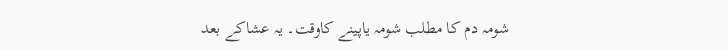شومہ دم کا مطلب شومہ یاپینے کاوقت۔ یہ عشاکے بعد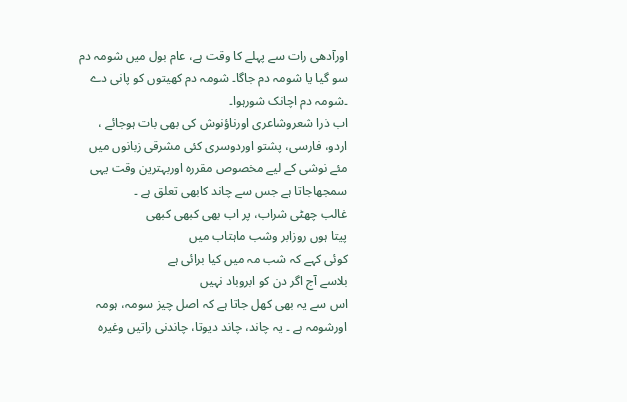اورآدھی رات سے پہلے کا وقت ہے، عام بول میں شومہ دم سو گیا یا شومہ دم جاگا۔ شومہ دم کھیتوں کو پانی دے ۔شومہ دم اچانک شورہوا۔
اب ذرا شعروشاعری اورناؤنوش کی بھی بات ہوجائے ، اردو، فارسی، پشتو اوردوسری کئی مشرقی زبانوں میں مئے نوشی کے لیے مخصوص مقررہ اوربہترین وقت یہی سمجھاجاتا ہے جس سے چاند کابھی تعلق ہے ۔
غالب چھٹی شراب، پر اب بھی کبھی کبھی
پیتا ہوں روزابر وشب ماہتاب میں
کوئی کہے کہ شب مہ میں کیا برائی ہے
بلاسے آج اگر دن کو ابروباد نہیں
اس سے یہ بھی کھل جاتا ہے کہ اصل چیز سومہ، ہومہ اورشومہ ہے ۔ یہ چاند، چاند دیوتا، چاندنی راتیں وغیرہ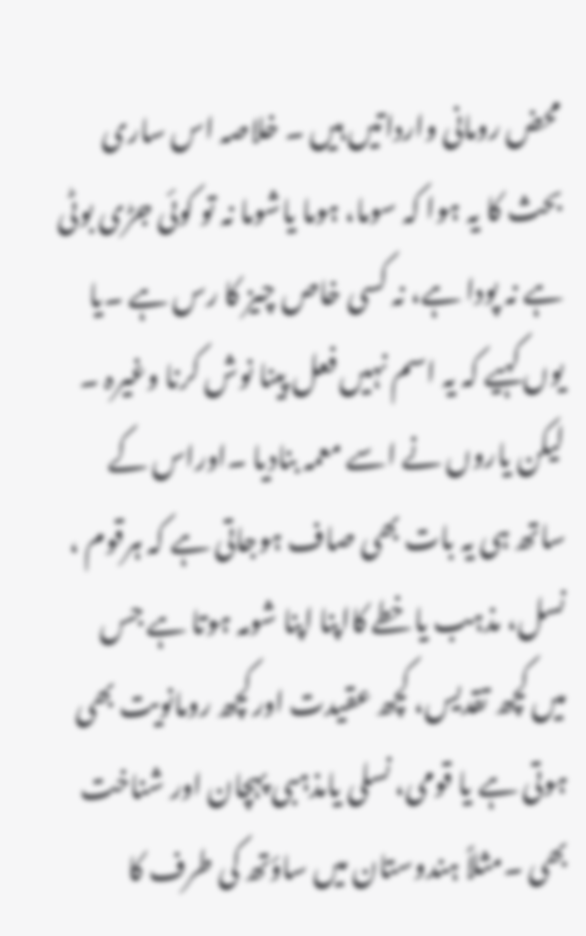محض رومانی وارداتیں ہیں ۔ خلاصہ اس ساری بحث کا یہ ہوا کہ سوما، ہوما یاشوما نہ تو کوئی جڑی بوٹی ہے نہ پودا ہے، نہ کسی خاص چیز کا رس ہے ۔یا یوں کہیے کہ یہ اسم نہیں فعل پینا نوش کرنا وغیرہ ۔
لیکن یاروں نے اسے معمہ بنادیا ۔اوراس کے ساتھ ہی یہ بات بھی صاف ہوجاتی ہے کہ ہرقوم ، نسل، مذہب یاخطے کااپنا اپنا شومہ ہوتا ہے جس میں کچھ تقدیس، کچھ عقیدت اورکچھ رومانویت بھی ہوتی ہے یا قومی، نسلی یامذہبی پہچان اور شناخت بھی ۔مثلاً ہندوستان میں ساؤتھ کی طرف کا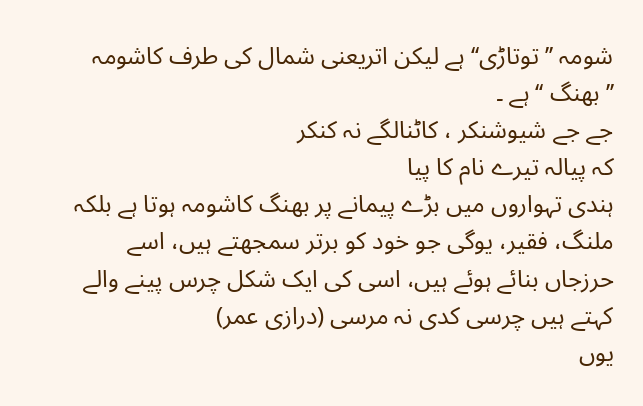شومہ ’’توتاڑی‘‘ ہے لیکن اتریعنی شمال کی طرف کاشومہ ’’بھنگ ‘‘ ہے ۔
جے جے شیوشنکر ، کاٹنالگے نہ کنکر
کہ پیالہ تیرے نام کا پیا
ہندی تہواروں میں بڑے پیمانے پر بھنگ کاشومہ ہوتا ہے بلکہ ملنگ، فقیر، یوگی جو خود کو برتر سمجھتے ہیں، اسے حرزجاں بنائے ہوئے ہیں، اسی کی ایک شکل چرس پینے والے کہتے ہیں چرسی کدی نہ مرسی (درازی عمر)
یوں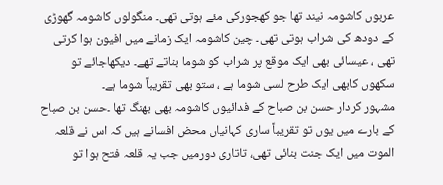عربوں کاشومہ نیند تھا جو کھجورکی مئے ہوتی تھی۔ منگولوں کاشومہ گھوڑی کے دودھ کی شراب ہوتی تھی۔ چین کاشومہ ایک زمانے میں افیون ہوا کرتی تھی ، عیسائی بھی ایک موقع پر شراب کو شوما بناتے تھے۔ دیکھاجائے تو سکھوں کابھی ایک طرح لسی شوما ہے ، ستو بھی تقریباً شوما ہے۔
مشہور کردار حسن بن صباح کے فدائیوں کاشومہ بھی بھنگ تھا ۔حسن بن صباح کے بارے میں یوں تو تقریباً ساری کہانیاں محض افسانے ہیں کہ اس نے قلعہ الموت میں ایک جنت بنائی تھی، تاتاری دورمیں جب یہ قلعہ فتح ہوا تو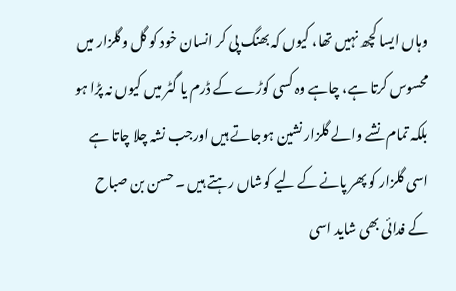وہاں ایسا کچھ نہیں تھا، کیوں کہ بھنگ پی کر انسان خود کو گل وگلزار میں محسوس کرتا ہے، چاہے وہ کسی کوڑے کے ڈرم یا گٹر میں کیوں نہ پڑا ہو بلکہ تمام نشے والے گلزار نشین ہوجاتے ہیں اورجب نشہ چلا چاتا ہے اسی گلزار کو پھر پانے کے لیے کوشاں رہتے ہیں ۔ حسن بن صباح کے فدائی بھی شاید اسی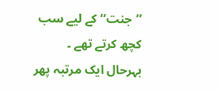’’جنت‘‘ کے لیے سب کچھ کرتے تھے ۔
بہرحال ایک مرتبہ پھر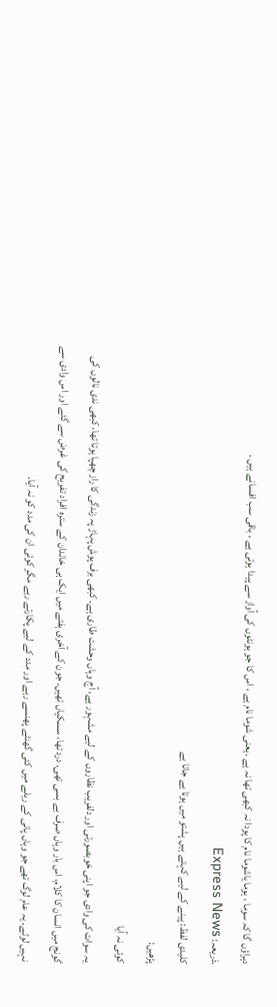دہراؤں گا کہ سوما ، ہوما یاشوما نام کا پودا نہ کبھی تھا نہ ہے ۔یعنی شوما نام ہے ، اس کا جو ہونٹوں کی آواز سے پیدا ہوتی ہے ، باقی سب افسانے ہیں ۔
.ذریعہ: Express News
کلیدی لفظ: پینے کے لیے کہتے ہیں پشتو میں ہوتا ہے جاتا ہے
پڑھیں:
کوئی نہ آیا
یہ سوات کی وادی جو اپنی خوبصورتی اور دلفریب نظاروں کے لیے مشہور ہے، آج وہاں وحشت طاری ہے۔ کبھی برف پوش پہاڑ پہ زندگی کا راز چھپا ہوتا تھا، کبھی ندی نالوں کی گونج میں انسان کا کلام، اس بار وہاں صرف بے بسی تھی، درد تھا، سسکیاں تھیں۔ جون کے آخری ہفتے میں ایک ہی خاندان کے سترہ افراد تفریح کی غرض سے گئے اور اس وادی سے نہیں لوٹے۔ یہ عام لوگ تھے جو وہاں پانی کے ریلے میں کئی گھنٹے پھنسے رہے اور مدد کے لیے پکارتے رہے مگر کوئی ان کی مدد کو نہ آیا۔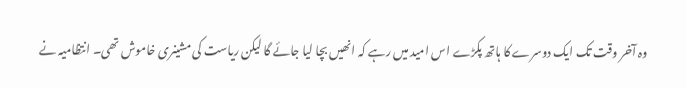وہ آخر وقت تک ایک دوسرے کا ہاتھ پکڑے اس امید میں رہے کہ انھیں بچا لیا جائے گا لیکن ریاست کی مشینری خاموش تھی۔ انتظامیہ نے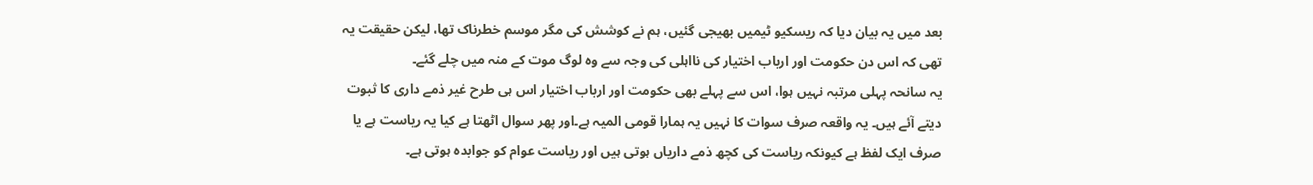بعد میں یہ بیان دیا کہ ریسکیو ٹیمیں بھیجی گئیں، ہم نے کوشش کی مگر موسم خطرناک تھا، لیکن حقیقت یہ تھی کہ اس دن حکومت اور ارباب اختیار کی نااہلی کی وجہ سے وہ لوگ موت کے منہ میں چلے گئے۔
یہ سانحہ پہلی مرتبہ نہیں ہوا، اس سے پہلے بھی حکومت اور ارباب اختیار اس ہی طرح غیر ذمے داری کا ثبوت دیتے آئے ہیں۔ یہ واقعہ صرف سوات کا نہیں یہ ہمارا قومی المیہ ہے۔اور پھر سوال اٹھتا ہے کیا یہ ریاست ہے یا صرف ایک لفظ ہے کیونکہ ریاست کی کچھ ذمے داریاں ہوتی ہیں اور ریاست عوام کو جوابدہ ہوتی ہے۔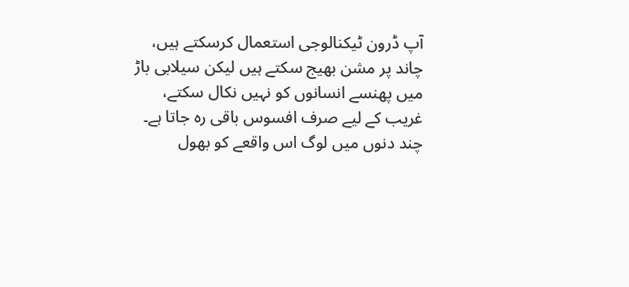آپ ڈرون ٹیکنالوجی استعمال کرسکتے ہیں، چاند پر مشن بھیج سکتے ہیں لیکن سیلابی باڑ میں پھنسے انسانوں کو نہیں نکال سکتے، غریب کے لیے صرف افسوس باقی رہ جاتا ہے۔ چند دنوں میں لوگ اس واقعے کو بھول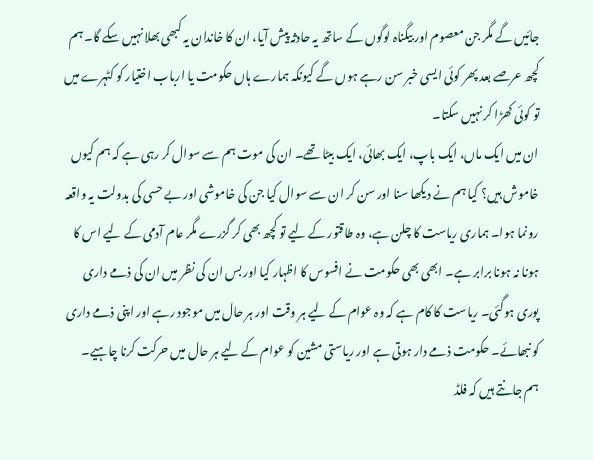جائیں گے مگر جن معصوم اور بیگناہ لوگوں کے ساتھ یہ حادثہ پیش آیا، ان کا خاندان یہ کبھی بھلا نہیں سکے گا۔ ہم کچھ عرصے بعد پھر کوئی ایسی خبر سن رہے ہوں گے کیونکہ ہمارے ہاں حکومت یا ارباب اختیار کو کٹہرے میں تو کوئی کھڑا کر نہیں سکتا۔
ان میں ایک ماں، ایک باپ، ایک بھائی، ایک بیٹا تھے۔ ان کی موت ہم سے سوال کر رہی ہے کہ ہم کیوں خاموش ہیں؟ کیا ہم نے دیکھا سنا اور سن کر ان سے سوال کیا جن کی خاموشی اور بے حسی کی بدولت یہ واقعہ رونما ہوا۔ ہماری ریاست کا چلن ہے، وہ طاقتور کے لیے تو کچھ بھی کر گزرے مگر عام آدمی کے لیے اس کا ہونا نہ ہونا برابر ہے۔ ابھی بھی حکومت نے افسوس کا اظہار کیا اور بس ان کی نظر میں ان کی ذمے داری پوری ہوگئی۔ ریاست کا کام ہے کہ وہ عوام کے لیے ہر وقت اور ہر حال میں موجود رہے اور اپنی ذمے داری کو نبھائے۔ حکومت ذمے دار ہوتی ہے اور ریاستی مشین کو عوام کے لیے ہر حال میں حرکت کرنا چاہیے۔
ہم جانتے ہیں کہ فلڈ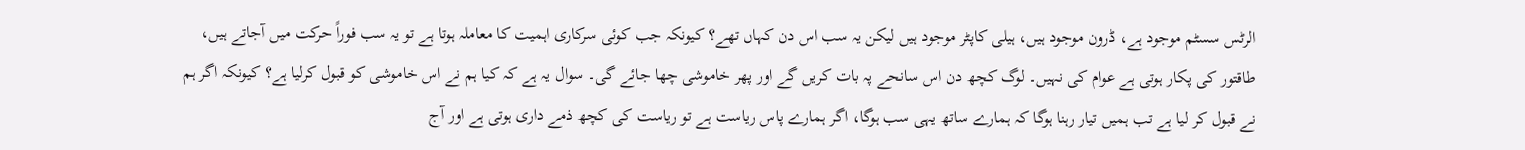الرٹس سسٹم موجود ہے، ڈرون موجود ہیں، ہیلی کاپٹر موجود ہیں لیکن یہ سب اس دن کہاں تھے؟ کیونکہ جب کوئی سرکاری اہمیت کا معاملہ ہوتا ہے تو یہ سب فوراً حرکت میں آجاتے ہیں، طاقتور کی پکار ہوتی ہے عوام کی نہیں۔ لوگ کچھ دن اس سانحے پہ بات کریں گے اور پھر خاموشی چھا جائے گی۔ سوال یہ ہے کہ کیا ہم نے اس خاموشی کو قبول کرلیا ہے؟ کیونکہ اگر ہم نے قبول کر لیا ہے تب ہمیں تیار رہنا ہوگا کہ ہمارے ساتھ یہی سب ہوگا، اگر ہمارے پاس ریاست ہے تو ریاست کی کچھ ذمے داری ہوتی ہے اور آج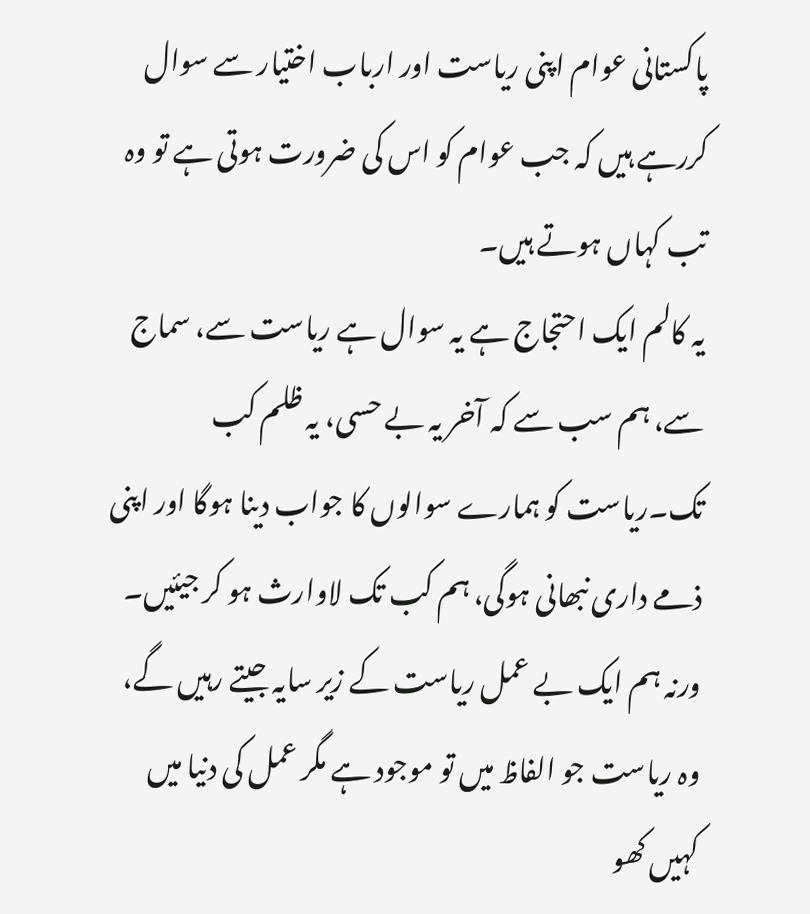پاکستانی عوام اپنی ریاست اور ارباب اختیار سے سوال کررہے ہیں کہ جب عوام کو اس کی ضرورت ہوتی ہے تو وہ تب کہاں ہوتے ہیں۔
یہ کالم ایک احتجاج ہے یہ سوال ہے ریاست سے، سماج سے، ہم سب سے کہ آخر یہ بے حسی، یہ ظلم کب تک۔ریاست کو ہمارے سوالوں کا جواب دینا ہوگا اور اپنی ذمے داری نبھانی ہوگی، ہم کب تک لاوارث ہو کر جیئیں۔ ورنہ ہم ایک بے عمل ریاست کے زیر سایہ جیتے رہیں گے، وہ ریاست جو الفاظ میں تو موجود ہے مگر عمل کی دنیا میں کہیں کھو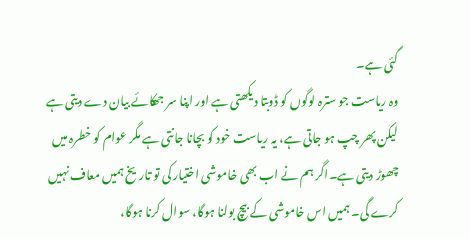گئی ہے۔
وہ ریاست جو سترہ لوگوں کو ڈوبتا دیکھتی ہے اور اپنا سر جھکائے بیان دے دیتی ہے لیکن پھر چپ ہو جاتی ہے، یہ ریاست خود کو بچانا جانتی ہے مگر عوام کو خطرہ میں چھوڑ دیتی ہے۔اگر ہم نے اب بھی خاموشی اختیار کی تو تاریخ ہمیں معاف نہیں کرے گی۔ ہمیں اس خاموشی کے بیچ بولنا ہوگا، سوال کرنا ہوگا،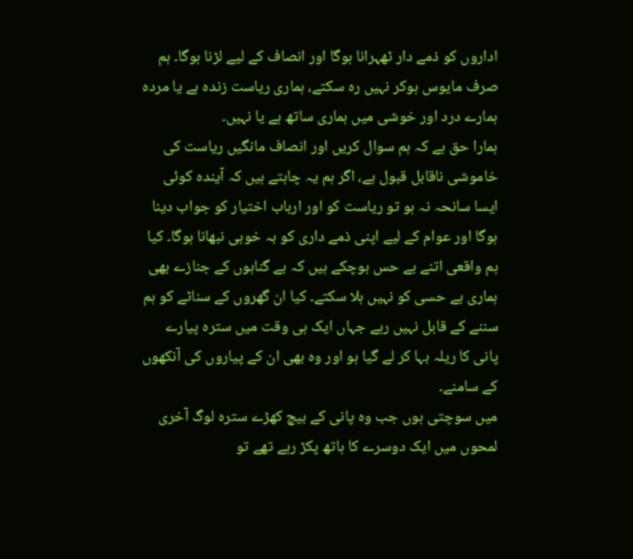اداروں کو ذمے دار ٹھہرانا ہوگا اور انصاف کے لیے لڑنا ہوگا۔ ہم صرف مایوس ہوکر نہیں رہ سکتے، ہماری ریاست زندہ ہے یا مردہ ہمارے درد اور خوشی میں ہماری ساتھ ہے یا نہیں۔
ہمارا حق ہے کہ ہم سوال کریں اور انصاف مانگیں ریاست کی خاموشی ناقابل قبول ہے، اگر ہم یہ چاہتے ہیں کہ آیندہ کوئی ایسا سانحہ نہ ہو تو ریاست کو اور ارباب اختیار کو جواب دینا ہوگا اور عوام کے لیے اپنی ذمے داری کو بہ خوبی نبھانا ہوگا۔ کیا ہم واقعی اتنے بے حس ہوچکے ہیں کہ بے گناہوں کے جنازے بھی ہماری بے حسی کو نہیں ہلا سکتے۔ کیا ان گھروں کے سناٹے کو ہم سننے کے قابل نہیں رہے جہاں ایک ہی وقت میں سترہ پیارے پانی کا ریلہ بہا کر لے گیا ہو اور وہ بھی ان کے پیاروں کی آنکھوں کے سامنے۔
میں سوچتی ہوں جب وہ پانی کے بیچ کھڑے سترہ لوگ آخری لمحوں میں ایک دوسرے کا ہاتھ پکڑ رہے تھے تو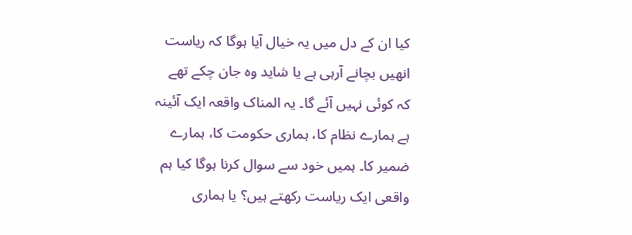کیا ان کے دل میں یہ خیال آیا ہوگا کہ ریاست انھیں بچانے آرہی ہے یا شاید وہ جان چکے تھے کہ کوئی نہیں آئے گا۔ یہ المناک واقعہ ایک آئینہ ہے ہمارے نظام کا، ہماری حکومت کا، ہمارے ضمیر کا۔ ہمیں خود سے سوال کرنا ہوگا کیا ہم واقعی ایک ریاست رکھتے ہیں؟ یا ہماری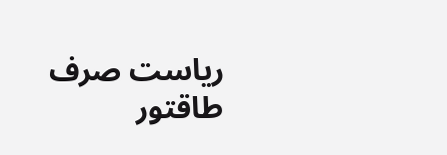ریاست صرف طاقتور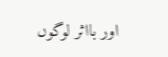اور بااثر لوگوں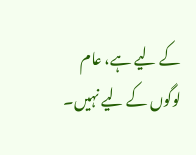کے لیے ہے، عام لوگوں کے لیے نہیں۔